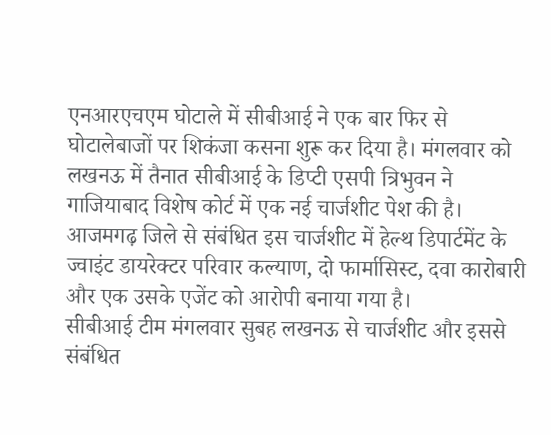एनआरएचएम घोटाले में सीबीआई ने एक बार फिर से घोटालेबाजों पर शिकंजा कसना शुरू कर दिया है। मंगलवार को लखनऊ में तैनात सीबीआई के डिप्टी एसपी त्रिभुवन ने गाजियाबाद विशेष कोर्ट में एक नई चार्जशीट पेश की है।
आजमगढ़ जिले से संबंधित इस चार्जशीट में हेल्थ डिपार्टमेंट के ज्वाइंट डायरेक्टर परिवार कल्याण, दो फार्मासिस्ट, दवा कारोबारी और एक उसके एजेंट को आरोपी बनाया गया है।
सीबीआई टीम मंगलवार सुबह लखनऊ से चार्जशीट और इससे संबंधित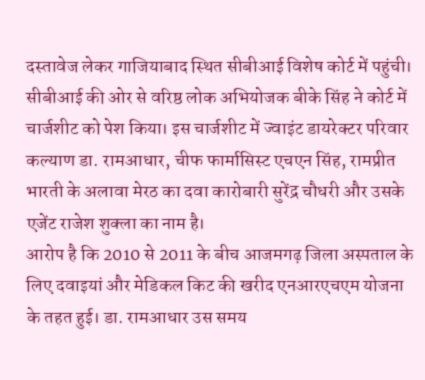दस्तावेज लेकर गाजियाबाद स्थित सीबीआई विशेष कोर्ट में पहुंची।
सीबीआई की ओर से वरिष्ठ लोक अभियोजक बीके सिंह ने कोर्ट में चार्जशीट को पेश किया। इस चार्जशीट में ज्वाइंट डायरेक्टर परिवार कल्याण डा. रामआधार, चीफ फार्मासिस्ट एचएन सिंह, रामप्रीत भारती के अलावा मेरठ का दवा कारोबारी सुरेंद्र चौधरी और उसके एजेंट राजेश शुक्ला का नाम है।
आरोप है कि 2010 से 2011 के बीच आजमगढ़ जिला अस्पताल के लिए दवाइयां और मेडिकल किट की खरीद एनआरएचएम योजना के तहत हुई। डा. रामआधार उस समय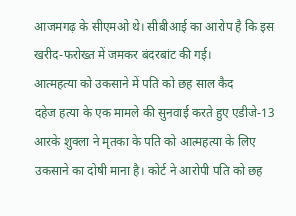आजमगढ़ के सीएमओ थे। सीबीआई का आरोप है कि इस खरीद-फरोख्त में जमकर बंदरबांट की गई।
आत्महत्या को उकसाने में पति को छह साल कैद
दहेज हत्या के एक मामले की सुनवाई करते हुए एडीजे-13 आरके शुक्ला ने मृतका के पति को आत्महत्या के लिए उकसाने का दोषी माना है। कोर्ट ने आरोपी पति को छह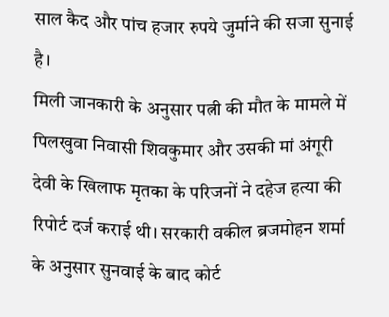साल कैद और पांच हजार रुपये जुर्माने की सजा सुनाई है।
मिली जानकारी के अनुसार पत्नी की मौत के मामले में पिलखुवा निवासी शिवकुमार और उसकी मां अंगूरी देवी के खिलाफ मृतका के परिजनों ने दहेज हत्या की रिपोर्ट दर्ज कराई थी। सरकारी वकील ब्रजमोहन शर्मा के अनुसार सुनवाई के बाद कोर्ट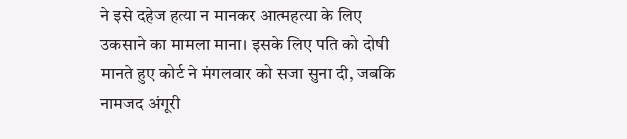ने इसे दहेज हत्या न मानकर आत्महत्या के लिए उकसाने का मामला माना। इसके लिए पति को दोषी मानते हुए कोर्ट ने मंगलवार को सजा सुना दी, जबकि नामजद अंगूरी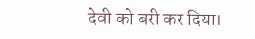देवी को बरी कर दिया।